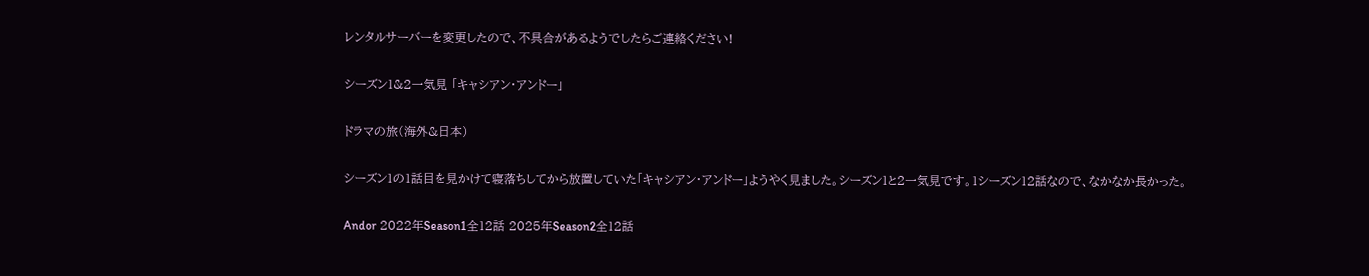レンタルサーバーを変更したので、不具合があるようでしたらご連絡ください!

シーズン1&2一気見 「キャシアン・アンドー」

ドラマの旅(海外&日本)

シーズン1の1話目を見かけて寝落ちしてから放置していた「キャシアン・アンドー」ようやく見ました。シーズン1と2一気見です。1シーズン12話なので、なかなか長かった。

Andor 2022年Season1全12話 2025年Season2全12話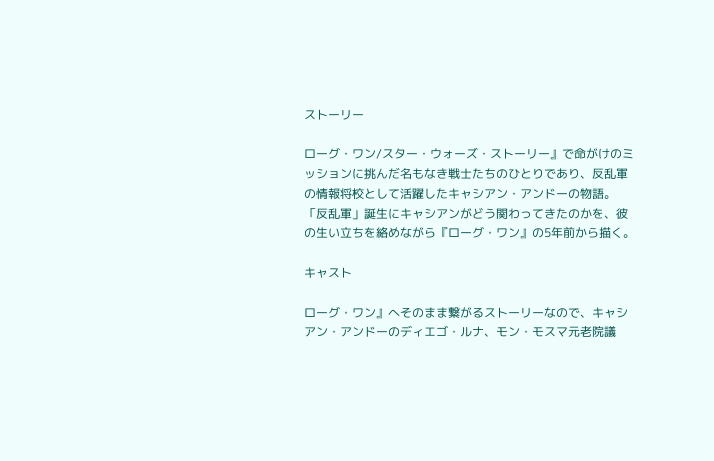ストーリー

ローグ・ワン/スター・ウォーズ・ストーリー』で命がけのミッションに挑んだ名もなき戦士たちのひとりであり、反乱軍の情報将校として活躍したキャシアン・アンドーの物語。「反乱軍」誕生にキャシアンがどう関わってきたのかを、彼の生い立ちを絡めながら『ローグ・ワン』の5年前から描く。

キャスト

ローグ・ワン』へそのまま繋がるストーリーなので、キャシアン・アンドーのディエゴ・ルナ、モン・モスマ元老院議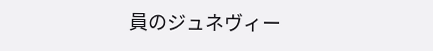員のジュネヴィー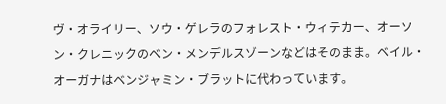ヴ・オライリー、ソウ・ゲレラのフォレスト・ウィテカー、オーソン・クレニックのベン・メンデルスゾーンなどはそのまま。ベイル・オーガナはベンジャミン・ブラットに代わっています。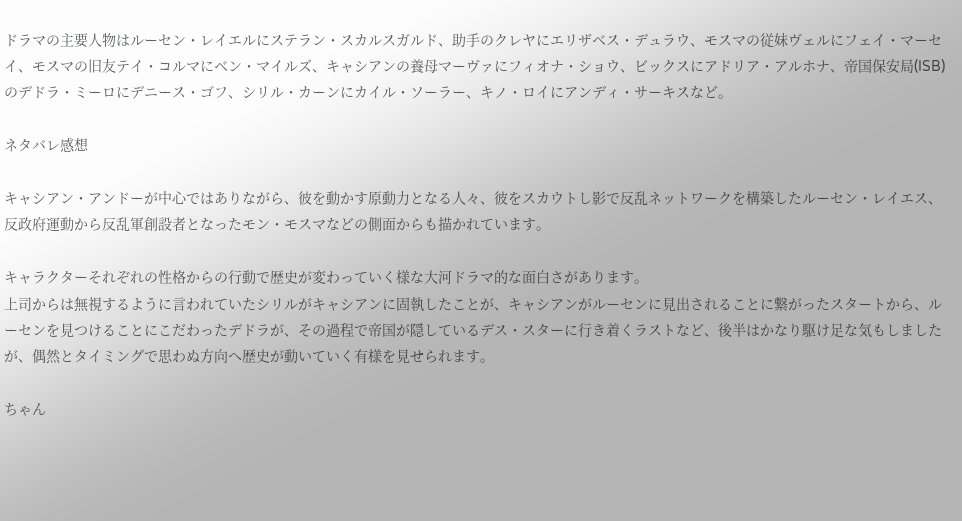ドラマの主要人物はルーセン・レイエルにステラン・スカルスガルド、助手のクレヤにエリザベス・デュラウ、モスマの従妹ヴェルにフェイ・マーセイ、モスマの旧友テイ・コルマにベン・マイルズ、キャシアンの養母マーヴァにフィオナ・ショウ、ビックスにアドリア・アルホナ、帝国保安局(ISB)のデドラ・ミーロにデニース・ゴフ、シリル・カーンにカイル・ソーラー、キノ・ロイにアンディ・サーキスなど。

ネタバレ感想

キャシアン・アンドーが中心ではありながら、彼を動かす原動力となる人々、彼をスカウトし影で反乱ネットワークを構築したルーセン・レイエス、反政府運動から反乱軍創設者となったモン・モスマなどの側面からも描かれています。

キャラクターそれぞれの性格からの行動で歴史が変わっていく様な大河ドラマ的な面白さがあります。
上司からは無視するように言われていたシリルがキャシアンに固執したことが、キャシアンがルーセンに見出されることに繋がったスタートから、ルーセンを見つけることにこだわったデドラが、その過程で帝国が隠しているデス・スターに行き着くラストなど、後半はかなり駆け足な気もしましたが、偶然とタイミングで思わぬ方向へ歴史が動いていく有様を見せられます。

ちゃん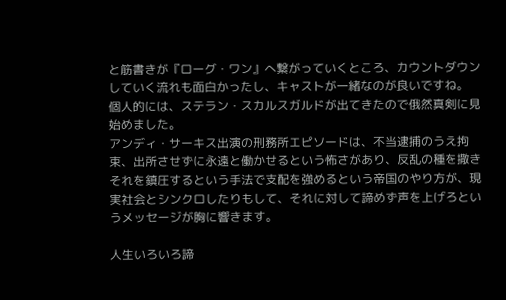と筋書きが『ローグ・ワン』へ繋がっていくところ、カウントダウンしていく流れも面白かったし、キャストが一緒なのが良いですね。
個人的には、ステラン・スカルスガルドが出てきたので俄然真剣に見始めました。
アンディ・サーキス出演の刑務所エピソードは、不当逮捕のうえ拘束、出所させずに永遠と働かせるという怖さがあり、反乱の種を撒きそれを鎮圧するという手法で支配を強めるという帝国のやり方が、現実社会とシンクロしたりもして、それに対して諦めず声を上げろというメッセージが胸に響きます。

人生いろいろ諦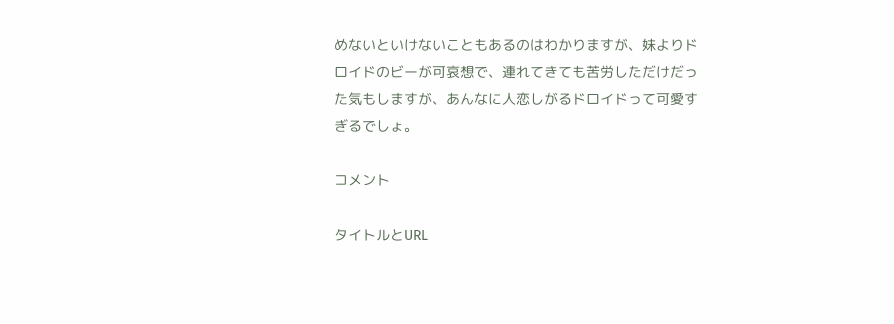めないといけないこともあるのはわかりますが、妹よりドロイドのビーが可哀想で、連れてきても苦労しただけだった気もしますが、あんなに人恋しがるドロイドって可愛すぎるでしょ。

コメント

タイトルとURL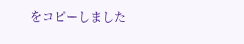をコピーしました